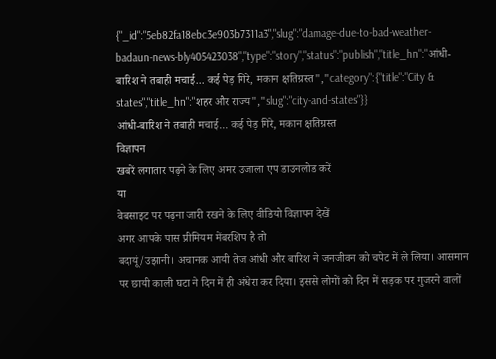{"_id":"5eb82fa18ebc3e903b7311a3","slug":"damage-due-to-bad-weather-badaun-news-bly405423038","type":"story","status":"publish","title_hn":"आंधी-बारिश ने तबाही मचाई... कई पेड़ गिरे, मकान क्षतिग्रस्त","category":{"title":"City & states","title_hn":"शहर और राज्य","slug":"city-and-states"}}
आंधी-बारिश ने तबाही मचाई... कई पेड़ गिरे, मकान क्षतिग्रस्त
विज्ञापन
खबरें लगातार पढ़ने के लिए अमर उजाला एप डाउनलोड करें
या
वेबसाइट पर पढ़ना जारी रखने के लिए वीडियो विज्ञापन देखें
अगर आपके पास प्रीमियम मेंबरशिप है तो
बदायूं/उझानी। अचानक आयी तेज आंधी और बारिश ने जनजीवन को चपेट में ले लिया। आसमान पर छायी काली घटा ने दिन में ही अंधेरा कर दिया। इससे लोगों को दिन में सड़क पर गुजरने वालों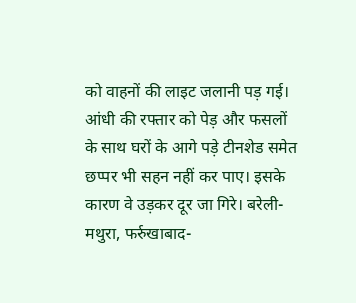को वाहनों की लाइट जलानी पड़ गई। आंधी की रफ्तार को पेड़ और फसलों के साथ घरों के आगे पड़े टीनशेड समेत छप्पर भी सहन नहीं कर पाए। इसके कारण वे उड़कर दूर जा गिरे। बरेली-मथुरा, फर्रुखाबाद-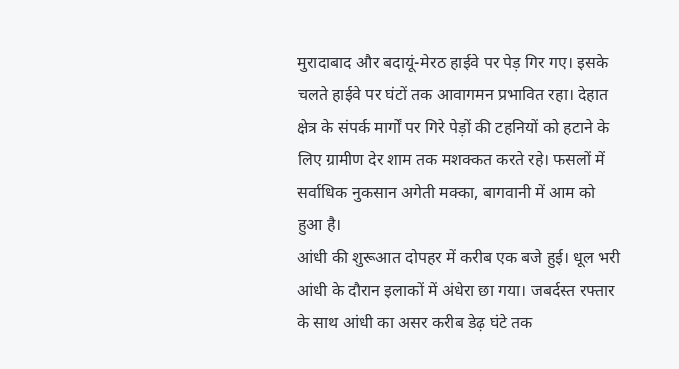मुरादाबाद और बदायूं-मेरठ हाईवे पर पेड़ गिर गए। इसके चलते हाईवे पर घंटों तक आवागमन प्रभावित रहा। देहात क्षेत्र के संपर्क मार्गों पर गिरे पेड़ों की टहनियों को हटाने के लिए ग्रामीण देर शाम तक मशक्कत करते रहे। फसलों में सर्वाधिक नुकसान अगेती मक्का, बागवानी में आम को हुआ है।
आंधी की शुरूआत दोपहर में करीब एक बजे हुई। धूल भरी आंधी के दौरान इलाकों में अंधेरा छा गया। जबर्दस्त रफ्तार के साथ आंधी का असर करीब डेढ़ घंटे तक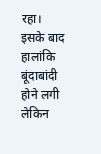रहा। इसके बाद हालांकि बूंदाबांदी होने लगी लेकिन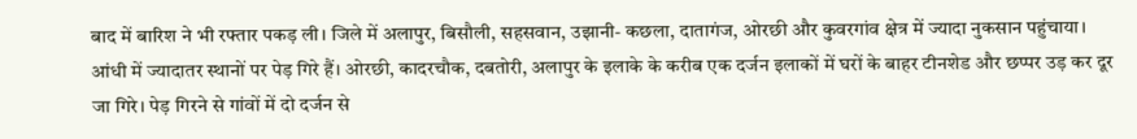बाद में बारिश ने भी रफ्तार पकड़ ली। जिले में अलापुर, बिसौली, सहसवान, उझानी- कछला, दातागंज, ओरछी और कुवरगांव क्षेत्र में ज्यादा नुकसान पहुंचाया। आंधी में ज्यादातर स्थानों पर पेड़ गिरे हैं। ओरछी, कादरचौक, दबतोरी, अलापुर के इलाके के करीब एक दर्जन इलाकों में घरों के बाहर टीनशेड और छप्पर उड़ कर दूर जा गिरे। पेड़ गिरने से गांवों में दो दर्जन से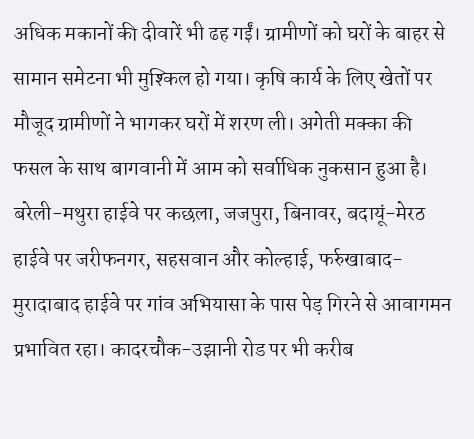अधिक मकानों की दीवारें भी ढह गईं। ग्रामीणों को घरों के बाहर से सामान समेटना भी मुश्किल हो गया। कृषि कार्य के लिए खेतों पर मौजूद ग्रामीणों ने भागकर घरों में शरण ली। अगेती मक्का की फसल के साथ बागवानी में आम को सर्वाधिक नुकसान हुआ है।
बरेली-मथुरा हाईवे पर कछला, जजपुरा, बिनावर, बदायूं-मेरठ हाईवे पर जरीफनगर, सहसवान और कोल्हाई, फर्रुखाबाद-मुरादाबाद हाईवे पर गांव अभियासा के पास पेड़ गिरने से आवागमन प्रभावित रहा। कादरचौक-उझानी रोड पर भी करीब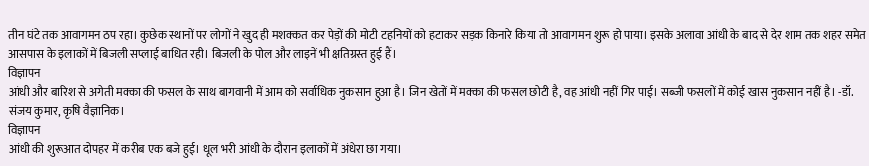तीन घंटे तक आवागमन ठप रहा। कुछेक स्थानों पर लोगों ने खुद ही मशक्कत कर पेड़ों की मोटी टहनियों को हटाकर सड़क किनारे किया तो आवागमन शुरू हो पाया। इसके अलावा आंधी के बाद से देर शाम तक शहर समेत आसपास के इलाकों में बिजली सप्लाई बाधित रही। बिजली के पोल और लाइनें भी क्षतिग्रस्त हुई हैं।
विज्ञापन
आंधी और बारिश से अगेती मक्का की फसल के साथ बागवानी में आम को सर्वाधिक नुकसान हुआ है। जिन खेतों में मक्का की फसल छोटी है, वह आंधी नहीं गिर पाई। सब्जी फसलों में कोई खास नुकसान नहीं है। -डॉ. संजय कुमार, कृषि वैज्ञानिक।
विज्ञापन
आंधी की शुरूआत दोपहर में करीब एक बजे हुई। धूल भरी आंधी के दौरान इलाकों में अंधेरा छा गया।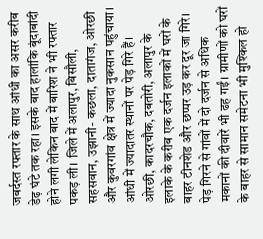जबर्दस्त रफ्तार के साथ आंधी का असर करीब डेढ़ घंटे तक रहा। इसके बाद हालांकि बूंदाबांदी होने लगी लेकिन बाद में बारिश ने भी रफ्तार पकड़ ली। जिले में अलापुर, बिसौली, सहसवान, उझानी- कछला, दातागंज, ओरछी और कुवरगांव क्षेत्र में ज्यादा नुकसान पहुंचाया। आंधी में ज्यादातर स्थानों पर पेड़ गिरे हैं। ओरछी, कादरचौक, दबतोरी, अलापुर के इलाके के करीब एक दर्जन इलाकों में घरों के बाहर टीनशेड और छप्पर उड़ कर दूर जा गिरे। पेड़ गिरने से गांवों में दो दर्जन से अधिक मकानों की दीवारें भी ढह गईं। ग्रामीणों को घरों के बाहर से सामान समेटना भी मुश्किल हो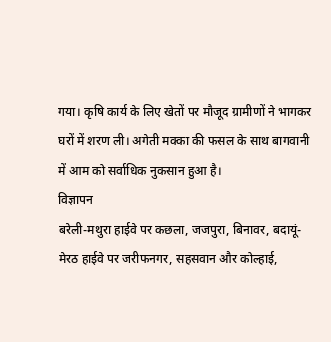गया। कृषि कार्य के लिए खेतों पर मौजूद ग्रामीणों ने भागकर घरों में शरण ली। अगेती मक्का की फसल के साथ बागवानी में आम को सर्वाधिक नुकसान हुआ है।
विज्ञापन
बरेली-मथुरा हाईवे पर कछला, जजपुरा, बिनावर, बदायूं-मेरठ हाईवे पर जरीफनगर, सहसवान और कोल्हाई,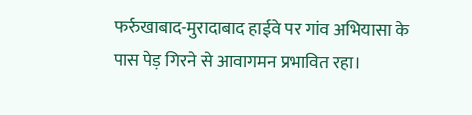फर्रुखाबाद-मुरादाबाद हाईवे पर गांव अभियासा के पास पेड़ गिरने से आवागमन प्रभावित रहा।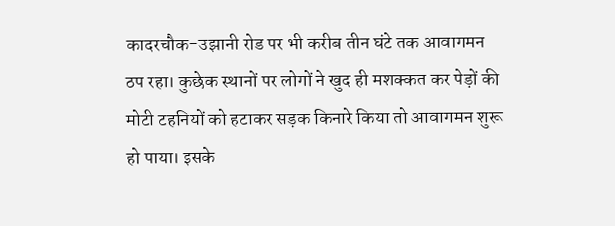कादरचौक-उझानी रोड पर भी करीब तीन घंटे तक आवागमन ठप रहा। कुछेक स्थानों पर लोगों ने खुद ही मशक्कत कर पेड़ों की मोटी टहनियों को हटाकर सड़क किनारे किया तो आवागमन शुरू हो पाया। इसके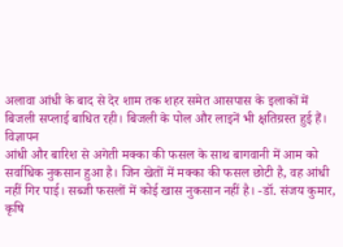अलावा आंधी के बाद से देर शाम तक शहर समेत आसपास के इलाकों में बिजली सप्लाई बाधित रही। बिजली के पोल और लाइनें भी क्षतिग्रस्त हुई हैं।
विज्ञापन
आंधी और बारिश से अगेती मक्का की फसल के साथ बागवानी में आम को सर्वाधिक नुकसान हुआ है। जिन खेतों में मक्का की फसल छोटी है, वह आंधी नहीं गिर पाई। सब्जी फसलों में कोई खास नुकसान नहीं है। -डॉ. संजय कुमार, कृषि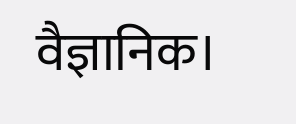वैज्ञानिक।